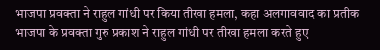भाजपा प्रवक्ता ने राहुल गांधी पर किया तीखा हमला, कहा अलगाववाद का प्रतीक
भाजपा के प्रवक्ता गुरु प्रकाश ने राहुल गांधी पर तीखा हमला करते हुए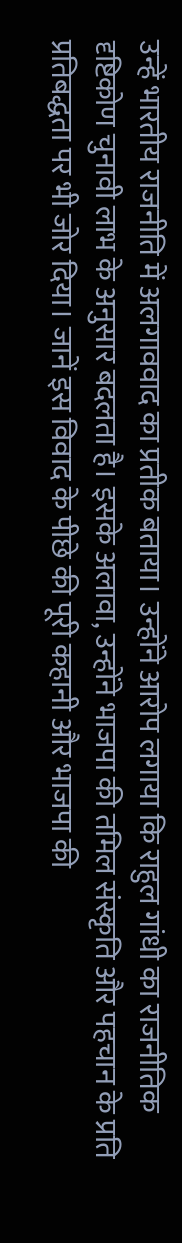उन्हें भारतीय राजनीति में अलगाववाद का प्रतीक बताया। उन्होंने आरोप लगाया कि राहुल गांधी का राजनीतिक दृष्टिकोण चुनावी लाभ के अनुसार बदलता है। इसके अलावा, उन्होंने भाजपा की तमिल संस्कृति और पहचान के प्रति प्रतिबद्धता पर भी जोर दिया। जानें इस विवाद के पीछे की पूरी कहानी और भाजपा की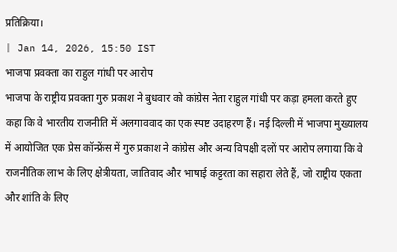प्रतिक्रिया।
| Jan 14, 2026, 15:50 IST
भाजपा प्रवक्ता का राहुल गांधी पर आरोप
भाजपा के राष्ट्रीय प्रवक्ता गुरु प्रकाश ने बुधवार को कांग्रेस नेता राहुल गांधी पर कड़ा हमला करते हुए कहा कि वे भारतीय राजनीति में अलगाववाद का एक स्पष्ट उदाहरण हैं। नई दिल्ली में भाजपा मुख्यालय में आयोजित एक प्रेस कॉन्फ्रेंस में गुरु प्रकाश ने कांग्रेस और अन्य विपक्षी दलों पर आरोप लगाया कि वे राजनीतिक लाभ के लिए क्षेत्रीयता, जातिवाद और भाषाई कट्टरता का सहारा लेते हैं, जो राष्ट्रीय एकता और शांति के लिए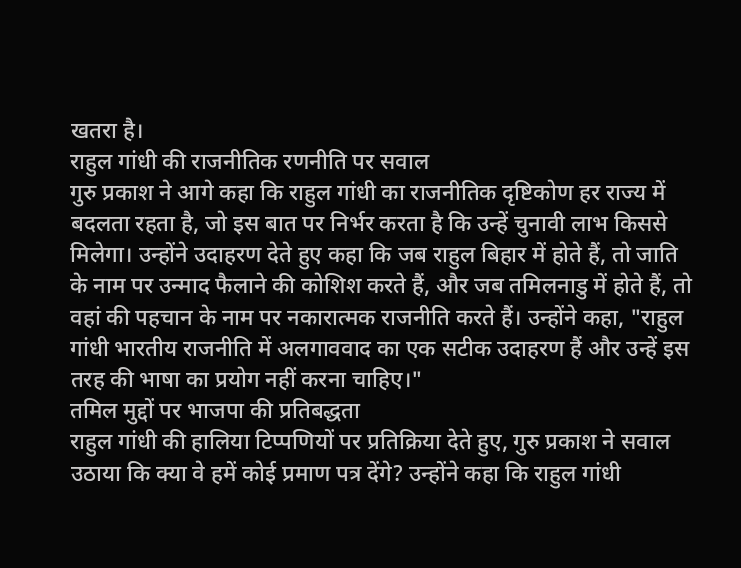खतरा है।
राहुल गांधी की राजनीतिक रणनीति पर सवाल
गुरु प्रकाश ने आगे कहा कि राहुल गांधी का राजनीतिक दृष्टिकोण हर राज्य में बदलता रहता है, जो इस बात पर निर्भर करता है कि उन्हें चुनावी लाभ किससे मिलेगा। उन्होंने उदाहरण देते हुए कहा कि जब राहुल बिहार में होते हैं, तो जाति के नाम पर उन्माद फैलाने की कोशिश करते हैं, और जब तमिलनाडु में होते हैं, तो वहां की पहचान के नाम पर नकारात्मक राजनीति करते हैं। उन्होंने कहा, "राहुल गांधी भारतीय राजनीति में अलगाववाद का एक सटीक उदाहरण हैं और उन्हें इस तरह की भाषा का प्रयोग नहीं करना चाहिए।"
तमिल मुद्दों पर भाजपा की प्रतिबद्धता
राहुल गांधी की हालिया टिप्पणियों पर प्रतिक्रिया देते हुए, गुरु प्रकाश ने सवाल उठाया कि क्या वे हमें कोई प्रमाण पत्र देंगे? उन्होंने कहा कि राहुल गांधी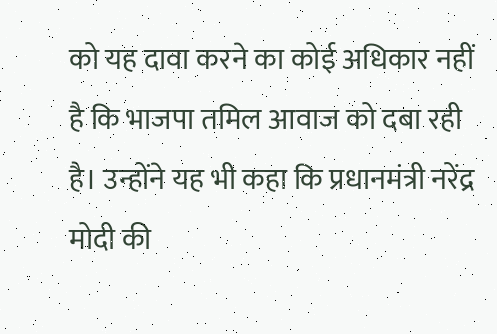को यह दावा करने का कोई अधिकार नहीं है कि भाजपा तमिल आवाज को दबा रही है। उन्होंने यह भी कहा कि प्रधानमंत्री नरेंद्र मोदी की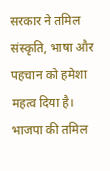सरकार ने तमिल संस्कृति, भाषा और पहचान को हमेशा महत्व दिया है।
भाजपा की तमिल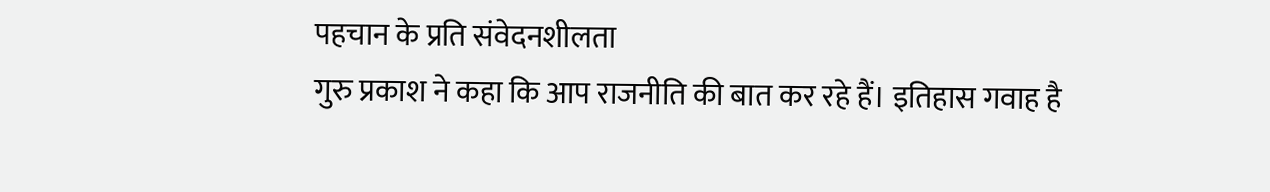पहचान के प्रति संवेदनशीलता
गुरु प्रकाश ने कहा कि आप राजनीति की बात कर रहे हैं। इतिहास गवाह है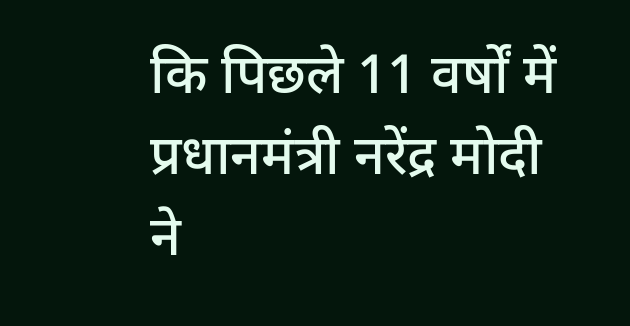कि पिछले 11 वर्षों में प्रधानमंत्री नरेंद्र मोदी ने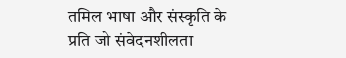तमिल भाषा और संस्कृति के प्रति जो संवेदनशीलता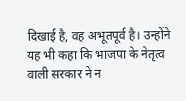दिखाई है, वह अभूतपूर्व है। उन्होंने यह भी कहा कि भाजपा के नेतृत्व वाली सरकार ने न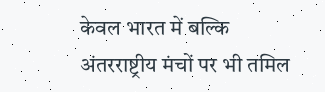केवल भारत में बल्कि अंतरराष्ट्रीय मंचों पर भी तमिल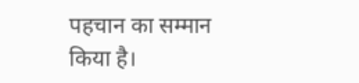पहचान का सम्मान किया है।